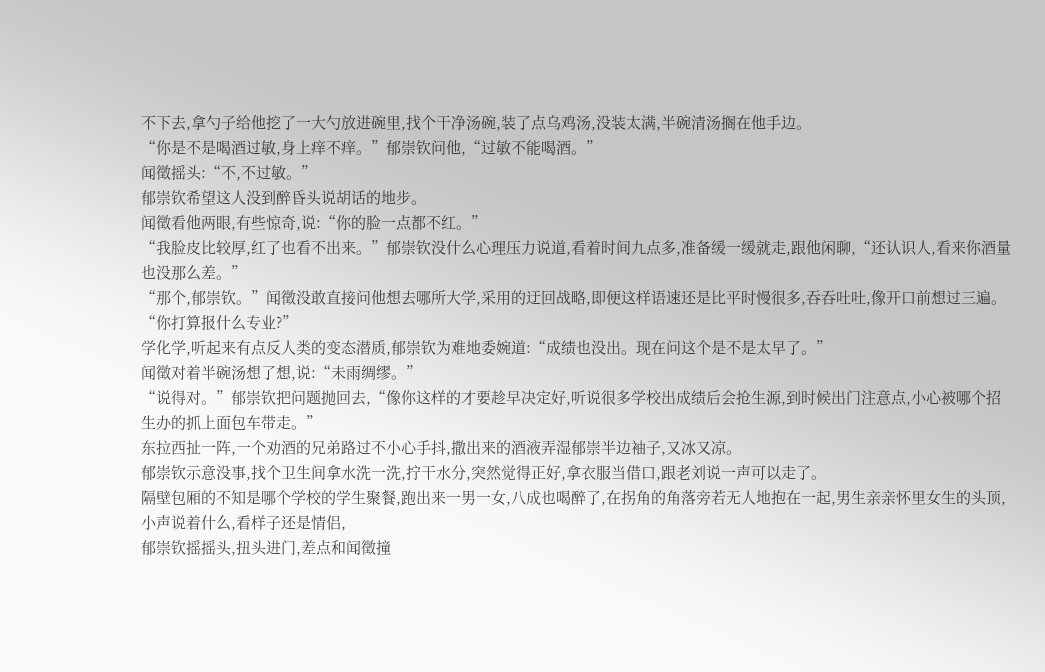不下去,拿勺子给他挖了一大勺放进碗里,找个干净汤碗,装了点乌鸡汤,没装太满,半碗清汤搁在他手边。
“你是不是喝酒过敏,身上痒不痒。”郁崇钦问他,“过敏不能喝酒。”
闻徵摇头:“不,不过敏。”
郁崇钦希望这人没到醉昏头说胡话的地步。
闻徵看他两眼,有些惊奇,说:“你的脸一点都不红。”
“我脸皮比较厚,红了也看不出来。”郁崇钦没什么心理压力说道,看着时间九点多,准备缓一缓就走,跟他闲聊,“还认识人,看来你酒量也没那么差。”
“那个,郁崇钦。”闻徵没敢直接问他想去哪所大学,采用的迂回战略,即便这样语速还是比平时慢很多,吞吞吐吐,像开口前想过三遍。“你打算报什么专业?”
学化学,听起来有点反人类的变态潜质,郁崇钦为难地委婉道:“成绩也没出。现在问这个是不是太早了。”
闻徵对着半碗汤想了想,说:“未雨绸缪。”
“说得对。”郁崇钦把问题抛回去,“像你这样的才要趁早决定好,听说很多学校出成绩后会抢生源,到时候出门注意点,小心被哪个招生办的抓上面包车带走。”
东拉西扯一阵,一个劝酒的兄弟路过不小心手抖,撒出来的酒液弄湿郁崇半边袖子,又冰又凉。
郁崇钦示意没事,找个卫生间拿水洗一洗,拧干水分,突然觉得正好,拿衣服当借口,跟老刘说一声可以走了。
隔壁包厢的不知是哪个学校的学生聚餐,跑出来一男一女,八成也喝醉了,在拐角的角落旁若无人地抱在一起,男生亲亲怀里女生的头顶,小声说着什么,看样子还是情侣,
郁崇钦摇摇头,扭头进门,差点和闻徵撞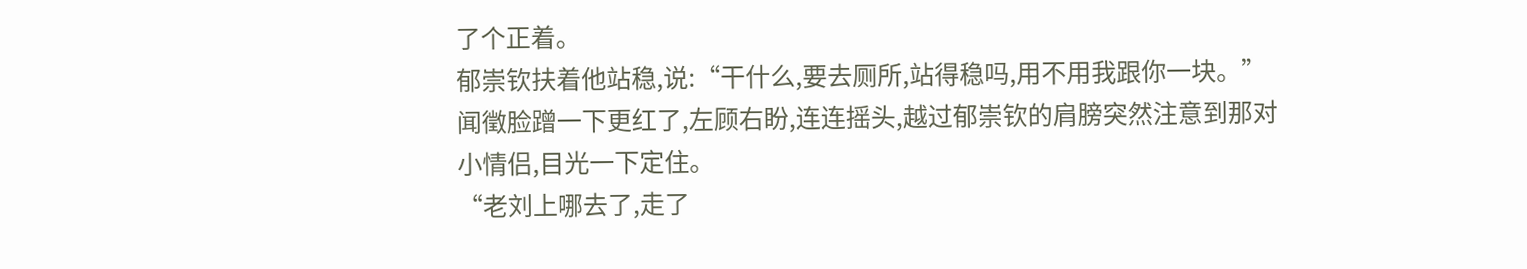了个正着。
郁崇钦扶着他站稳,说:“干什么,要去厕所,站得稳吗,用不用我跟你一块。”
闻徵脸蹭一下更红了,左顾右盼,连连摇头,越过郁崇钦的肩膀突然注意到那对小情侣,目光一下定住。
“老刘上哪去了,走了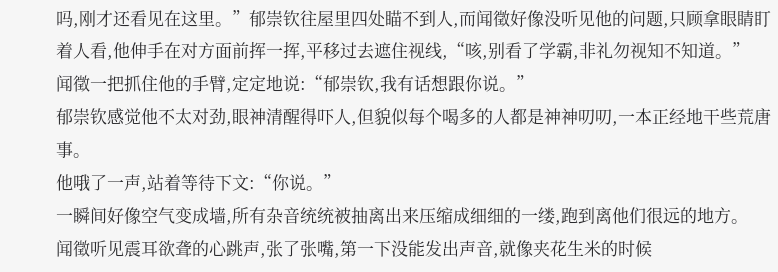吗,刚才还看见在这里。”郁崇钦往屋里四处瞄不到人,而闻徵好像没听见他的问题,只顾拿眼睛盯着人看,他伸手在对方面前挥一挥,平移过去遮住视线,“咳,别看了学霸,非礼勿视知不知道。”
闻徵一把抓住他的手臂,定定地说:“郁崇钦,我有话想跟你说。”
郁崇钦感觉他不太对劲,眼神清醒得吓人,但貌似每个喝多的人都是神神叨叨,一本正经地干些荒唐事。
他哦了一声,站着等待下文:“你说。”
一瞬间好像空气变成墙,所有杂音统统被抽离出来压缩成细细的一缕,跑到离他们很远的地方。
闻徵听见震耳欲聋的心跳声,张了张嘴,第一下没能发出声音,就像夹花生米的时候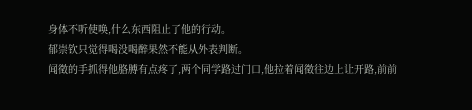身体不听使唤,什么东西阻止了他的行动。
郁崇钦只觉得喝没喝醉果然不能从外表判断。
闻徵的手抓得他胳膊有点疼了,两个同学路过门口,他拉着闻徵往边上让开路,前前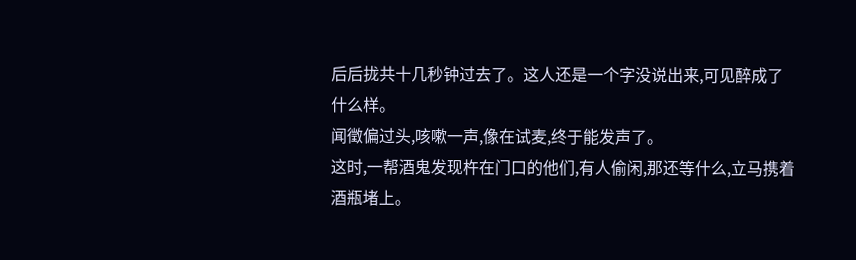后后拢共十几秒钟过去了。这人还是一个字没说出来,可见醉成了什么样。
闻徵偏过头,咳嗽一声,像在试麦,终于能发声了。
这时,一帮酒鬼发现杵在门口的他们,有人偷闲,那还等什么,立马携着酒瓶堵上。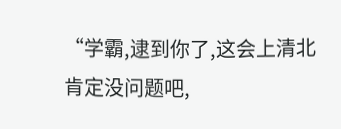“学霸,逮到你了,这会上清北肯定没问题吧,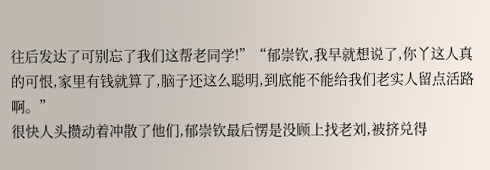往后发达了可别忘了我们这帮老同学!”“郁崇钦,我早就想说了,你丫这人真的可恨,家里有钱就算了,脑子还这么聪明,到底能不能给我们老实人留点活路啊。”
很快人头攒动着冲散了他们,郁崇钦最后愣是没顾上找老刘,被挤兑得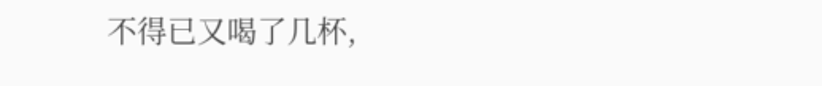不得已又喝了几杯,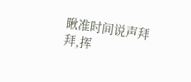瞅准时间说声拜拜,挥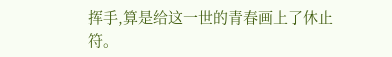挥手,算是给这一世的青春画上了休止符。